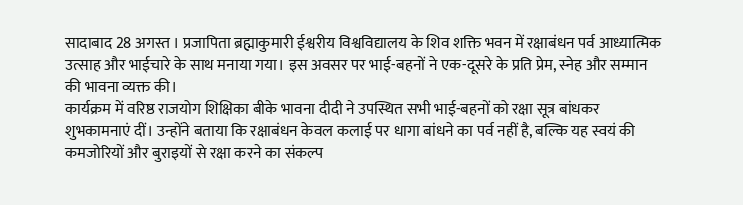सादाबाद 28 अगस्त । प्रजापिता ब्रह्माकुमारी ईश्वरीय विश्वविद्यालय के शिव शक्ति भवन में रक्षाबंधन पर्व आध्यात्मिक उत्साह और भाईचारे के साथ मनाया गया। इस अवसर पर भाई-बहनों ने एक-दूसरे के प्रति प्रेम, स्नेह और सम्मान की भावना व्यक्त की।
कार्यक्रम में वरिष्ठ राजयोग शिक्षिका बीके भावना दीदी ने उपस्थित सभी भाई-बहनों को रक्षा सूत्र बांधकर शुभकामनाएं दीं। उन्होंने बताया कि रक्षाबंधन केवल कलाई पर धागा बांधने का पर्व नहीं है, बल्कि यह स्वयं की कमजोरियों और बुराइयों से रक्षा करने का संकल्प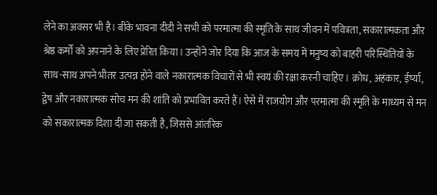लेने का अवसर भी है। बीके भावना दीदी ने सभी को परमात्मा की स्मृति के साथ जीवन में पवित्रता, सकारात्मकता और श्रेष्ठ कर्मों को अपनाने के लिए प्रेरित किया। उन्होंने जोर दिया कि आज के समय में मनुष्य को बाहरी परिस्थितियों के साथ-साथ अपने भीतर उत्पन्न होने वाले नकारात्मक विचारों से भी स्वयं की रक्षा करनी चाहिए। क्रोध, अहंकार, ईर्ष्या, द्वेष और नकारात्मक सोच मन की शांति को प्रभावित करते हैं। ऐसे में राजयोग और परमात्मा की स्मृति के माध्यम से मन को सकारात्मक दिशा दी जा सकती है, जिससे आंतरिक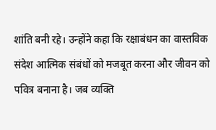शांति बनी रहे। उन्होंने कहा कि रक्षाबंधन का वास्तविक संदेश आत्मिक संबंधों को मजबूत करना और जीवन को पवित्र बनाना है। जब व्यक्ति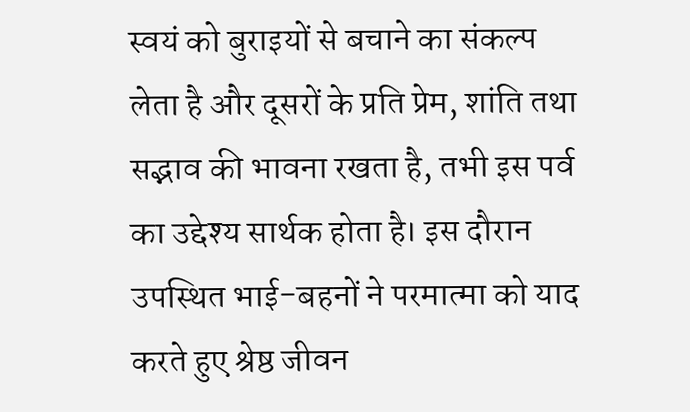स्वयं को बुराइयों से बचाने का संकल्प लेता है और दूसरों के प्रति प्रेम, शांति तथा सद्भाव की भावना रखता है, तभी इस पर्व का उद्देश्य सार्थक होता है। इस दौरान उपस्थित भाई-बहनों ने परमात्मा को याद करते हुए श्रेष्ठ जीवन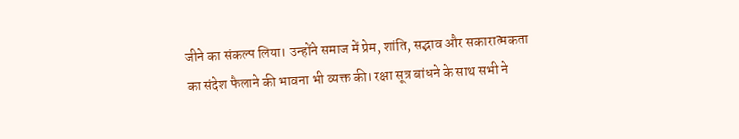जीने का संकल्प लिया। उन्होंने समाज में प्रेम, शांति, सद्भाव और सकारात्मकता का संदेश फैलाने की भावना भी व्यक्त की। रक्षा सूत्र बांधने के साथ सभी ने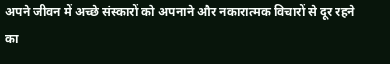अपने जीवन में अच्छे संस्कारों को अपनाने और नकारात्मक विचारों से दूर रहने का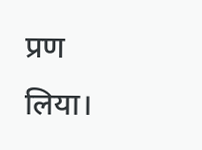प्रण लिया।